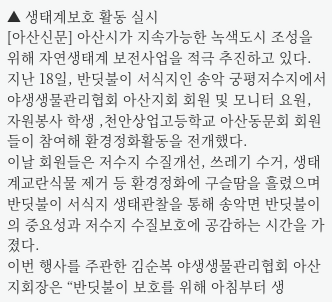▲ 생태계보호 활동 실시
[아산신문] 아산시가 지속가능한 녹색도시 조성을 위해 자연생태계 보전사업을 적극 추진하고 있다.
지난 18일, 반딧불이 서식지인 송악 궁평저수지에서 야생생물관리협회 아산지회 회원 및 모니터 요원, 자원봉사 학생 ,천안상업고등학교 아산동문회 회원들이 참여해 환경정화활동을 전개했다.
이날 회원들은 저수지 수질개선, 쓰레기 수거, 생태계교란식물 제거 등 환경정화에 구슬땀을 흘렸으며 반딧불이 서식지 생태관찰을 통해 송악면 반딧불이의 중요성과 저수지 수질보호에 공감하는 시간을 가졌다.
이번 행사를 주관한 김순복 야생생물관리협회 아산지회장은 “반딧불이 보호를 위해 아침부터 생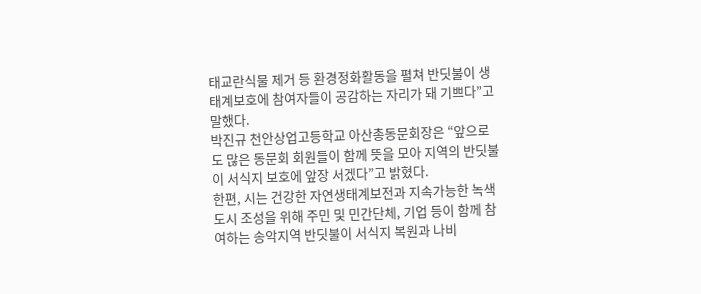태교란식물 제거 등 환경정화활동을 펼쳐 반딧불이 생태계보호에 참여자들이 공감하는 자리가 돼 기쁘다”고 말했다.
박진규 천안상업고등학교 아산총동문회장은 “앞으로도 많은 동문회 회원들이 함께 뜻을 모아 지역의 반딧불이 서식지 보호에 앞장 서겠다”고 밝혔다.
한편, 시는 건강한 자연생태계보전과 지속가능한 녹색도시 조성을 위해 주민 및 민간단체, 기업 등이 함께 참여하는 송악지역 반딧불이 서식지 복원과 나비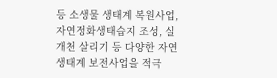등 소생물 생태계 복원사업, 자연정화생태습지 조성, 실개천 살리기 등 다양한 자연생태계 보전사업을 적극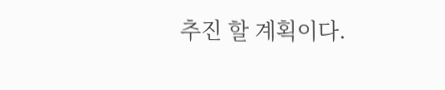추진 할 계획이다.